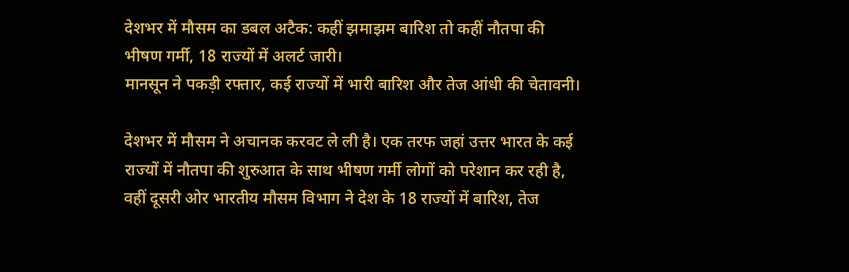देशभर में मौसम का डबल अटैक: कहीं झमाझम बारिश तो कहीं नौतपा की भीषण गर्मी, 18 राज्यों में अलर्ट जारी।
मानसून ने पकड़ी रफ्तार, कई राज्यों में भारी बारिश और तेज आंधी की चेतावनी।

देशभर में मौसम ने अचानक करवट ले ली है। एक तरफ जहां उत्तर भारत के कई राज्यों में नौतपा की शुरुआत के साथ भीषण गर्मी लोगों को परेशान कर रही है, वहीं दूसरी ओर भारतीय मौसम विभाग ने देश के 18 राज्यों में बारिश, तेज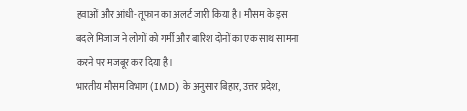हवाओं और आंधी-तूफान का अलर्ट जारी किया है। मौसम के इस बदले मिजाज ने लोगों को गर्मी और बारिश दोनों का एक साथ सामना करने पर मजबूर कर दिया है।
भारतीय मौसम विभाग (IMD) के अनुसार बिहार, उत्तर प्रदेश,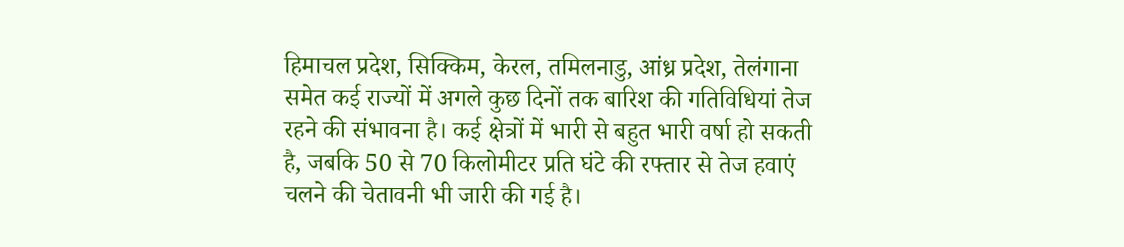हिमाचल प्रदेश, सिक्किम, केरल, तमिलनाडु, आंध्र प्रदेश, तेलंगाना समेत कई राज्यों में अगले कुछ दिनों तक बारिश की गतिविधियां तेज रहने की संभावना है। कई क्षेत्रों में भारी से बहुत भारी वर्षा हो सकती है, जबकि 50 से 70 किलोमीटर प्रति घंटे की रफ्तार से तेज हवाएं चलने की चेतावनी भी जारी की गई है।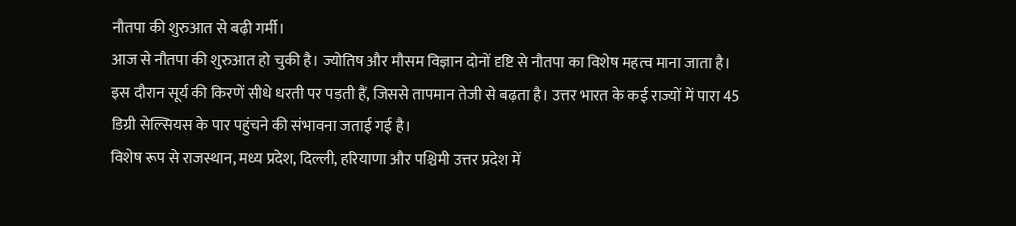नौतपा की शुरुआत से बढ़ी गर्मी।
आज से नौतपा की शुरुआत हो चुकी है। ज्योतिष और मौसम विज्ञान दोनों दृष्टि से नौतपा का विशेष महत्व माना जाता है। इस दौरान सूर्य की किरणें सीधे धरती पर पड़ती हैं, जिससे तापमान तेजी से बढ़ता है। उत्तर भारत के कई राज्यों में पारा 45 डिग्री सेल्सियस के पार पहुंचने की संभावना जताई गई है।
विशेष रूप से राजस्थान, मध्य प्रदेश, दिल्ली, हरियाणा और पश्चिमी उत्तर प्रदेश में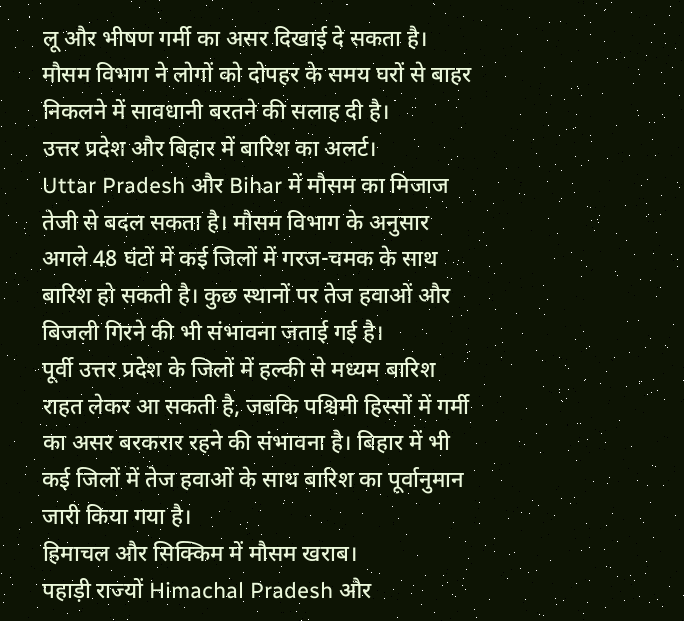लू और भीषण गर्मी का असर दिखाई दे सकता है। मौसम विभाग ने लोगों को दोपहर के समय घरों से बाहर निकलने में सावधानी बरतने की सलाह दी है।
उत्तर प्रदेश और बिहार में बारिश का अलर्ट।
Uttar Pradesh और Bihar में मौसम का मिजाज तेजी से बदल सकता है। मौसम विभाग के अनुसार अगले 48 घंटों में कई जिलों में गरज-चमक के साथ बारिश हो सकती है। कुछ स्थानों पर तेज हवाओं और बिजली गिरने की भी संभावना जताई गई है।
पूर्वी उत्तर प्रदेश के जिलों में हल्की से मध्यम बारिश राहत लेकर आ सकती है, जबकि पश्चिमी हिस्सों में गर्मी का असर बरकरार रहने की संभावना है। बिहार में भी कई जिलों में तेज हवाओं के साथ बारिश का पूर्वानुमान जारी किया गया है।
हिमाचल और सिक्किम में मौसम खराब।
पहाड़ी राज्यों Himachal Pradesh और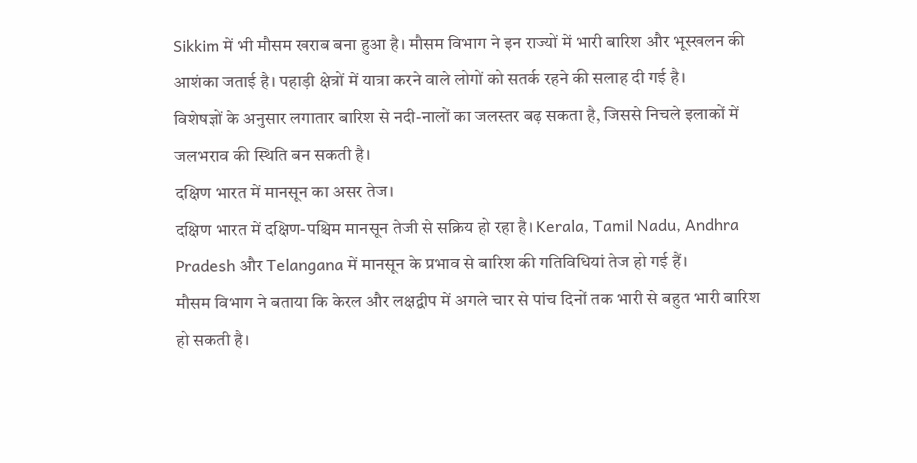Sikkim में भी मौसम खराब बना हुआ है। मौसम विभाग ने इन राज्यों में भारी बारिश और भूस्खलन की आशंका जताई है। पहाड़ी क्षेत्रों में यात्रा करने वाले लोगों को सतर्क रहने की सलाह दी गई है।
विशेषज्ञों के अनुसार लगातार बारिश से नदी-नालों का जलस्तर बढ़ सकता है, जिससे निचले इलाकों में जलभराव की स्थिति बन सकती है।
दक्षिण भारत में मानसून का असर तेज।
दक्षिण भारत में दक्षिण-पश्चिम मानसून तेजी से सक्रिय हो रहा है। Kerala, Tamil Nadu, Andhra Pradesh और Telangana में मानसून के प्रभाव से बारिश की गतिविधियां तेज हो गई हैं।
मौसम विभाग ने बताया कि केरल और लक्षद्वीप में अगले चार से पांच दिनों तक भारी से बहुत भारी बारिश हो सकती है।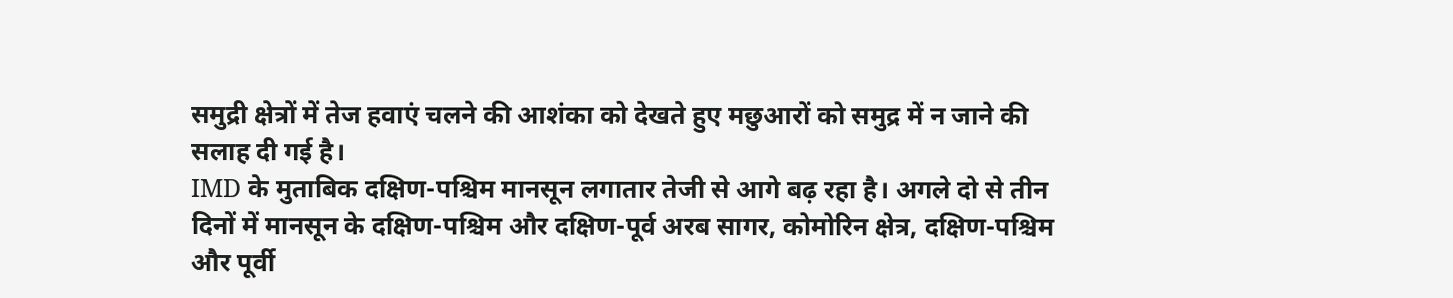समुद्री क्षेत्रों में तेज हवाएं चलने की आशंका को देखते हुए मछुआरों को समुद्र में न जाने की सलाह दी गई है।
IMD के मुताबिक दक्षिण-पश्चिम मानसून लगातार तेजी से आगे बढ़ रहा है। अगले दो से तीन दिनों में मानसून के दक्षिण-पश्चिम और दक्षिण-पूर्व अरब सागर, कोमोरिन क्षेत्र, दक्षिण-पश्चिम और पूर्वी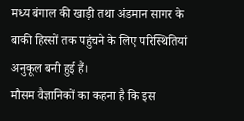मध्य बंगाल की खाड़ी तथा अंडमान सागर के बाकी हिस्सों तक पहुंचने के लिए परिस्थितियां अनुकूल बनी हुई हैं।
मौसम वैज्ञानिकों का कहना है कि इस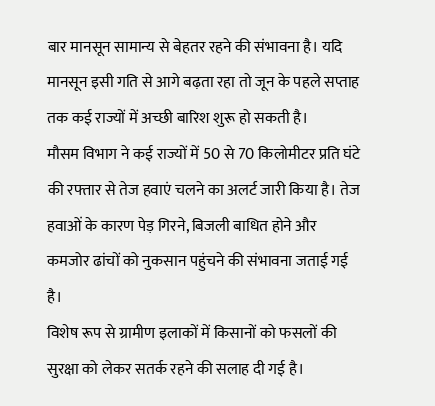बार मानसून सामान्य से बेहतर रहने की संभावना है। यदि मानसून इसी गति से आगे बढ़ता रहा तो जून के पहले सप्ताह तक कई राज्यों में अच्छी बारिश शुरू हो सकती है।
मौसम विभाग ने कई राज्यों में 50 से 70 किलोमीटर प्रति घंटे की रफ्तार से तेज हवाएं चलने का अलर्ट जारी किया है। तेज हवाओं के कारण पेड़ गिरने, बिजली बाधित होने और कमजोर ढांचों को नुकसान पहुंचने की संभावना जताई गई है।
विशेष रूप से ग्रामीण इलाकों में किसानों को फसलों की सुरक्षा को लेकर सतर्क रहने की सलाह दी गई है।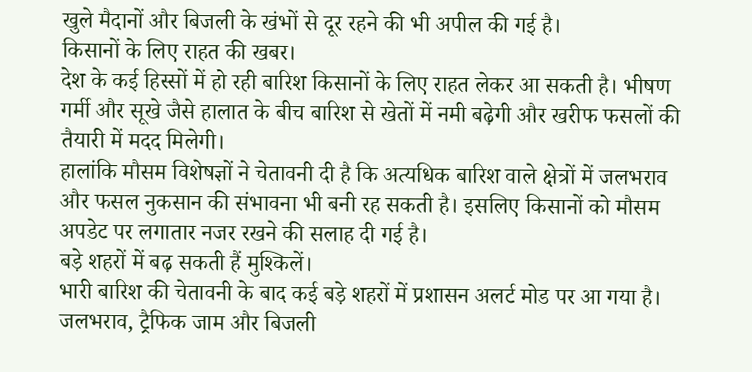खुले मैदानों और बिजली के खंभों से दूर रहने की भी अपील की गई है।
किसानों के लिए राहत की खबर।
देश के कई हिस्सों में हो रही बारिश किसानों के लिए राहत लेकर आ सकती है। भीषण गर्मी और सूखे जैसे हालात के बीच बारिश से खेतों में नमी बढ़ेगी और खरीफ फसलों की तैयारी में मदद मिलेगी।
हालांकि मौसम विशेषज्ञों ने चेतावनी दी है कि अत्यधिक बारिश वाले क्षेत्रों में जलभराव और फसल नुकसान की संभावना भी बनी रह सकती है। इसलिए किसानों को मौसम अपडेट पर लगातार नजर रखने की सलाह दी गई है।
बड़े शहरों में बढ़ सकती हैं मुश्किलें।
भारी बारिश की चेतावनी के बाद कई बड़े शहरों में प्रशासन अलर्ट मोड पर आ गया है। जलभराव, ट्रैफिक जाम और बिजली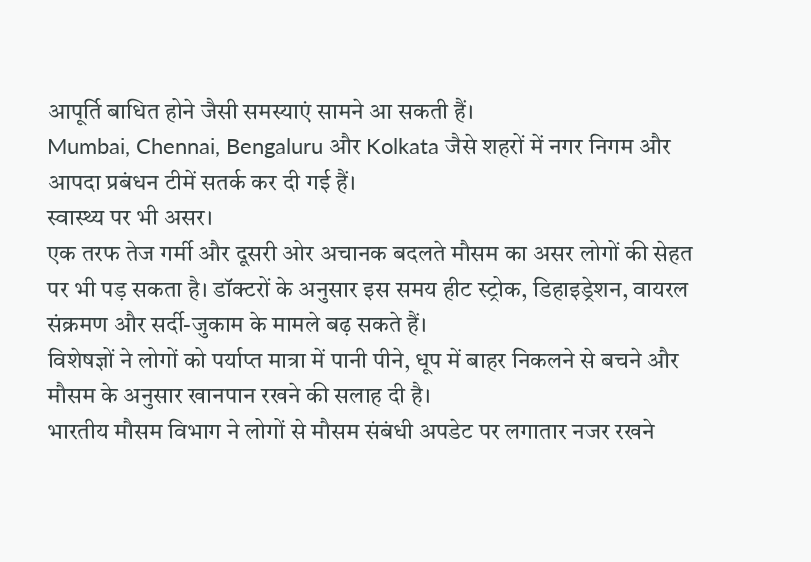आपूर्ति बाधित होने जैसी समस्याएं सामने आ सकती हैं।
Mumbai, Chennai, Bengaluru और Kolkata जैसे शहरों में नगर निगम और आपदा प्रबंधन टीमें सतर्क कर दी गई हैं।
स्वास्थ्य पर भी असर।
एक तरफ तेज गर्मी और दूसरी ओर अचानक बदलते मौसम का असर लोगों की सेहत पर भी पड़ सकता है। डॉक्टरों के अनुसार इस समय हीट स्ट्रोक, डिहाइड्रेशन, वायरल संक्रमण और सर्दी-जुकाम के मामले बढ़ सकते हैं।
विशेषज्ञों ने लोगों को पर्याप्त मात्रा में पानी पीने, धूप में बाहर निकलने से बचने और मौसम के अनुसार खानपान रखने की सलाह दी है।
भारतीय मौसम विभाग ने लोगों से मौसम संबंधी अपडेट पर लगातार नजर रखने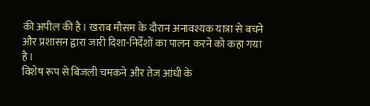की अपील की है। खराब मौसम के दौरान अनावश्यक यात्रा से बचने और प्रशासन द्वारा जारी दिशा-निर्देशों का पालन करने को कहा गया है।
विशेष रूप से बिजली चमकने और तेज आंधी के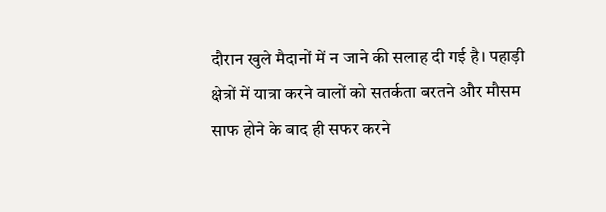दौरान खुले मैदानों में न जाने की सलाह दी गई है। पहाड़ी क्षेत्रों में यात्रा करने वालों को सतर्कता बरतने और मौसम साफ होने के बाद ही सफर करने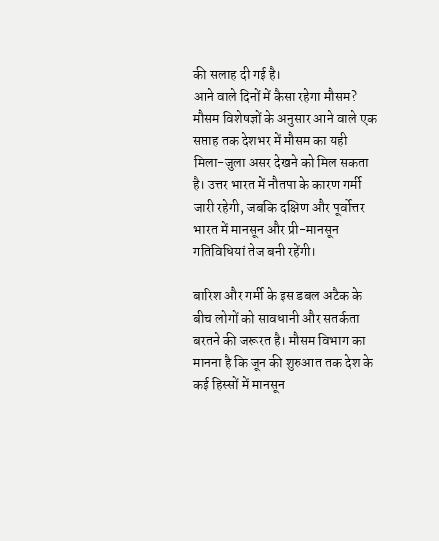की सलाह दी गई है।
आने वाले दिनों में कैसा रहेगा मौसम?
मौसम विशेषज्ञों के अनुसार आने वाले एक सप्ताह तक देशभर में मौसम का यही मिला-जुला असर देखने को मिल सकता है। उत्तर भारत में नौतपा के कारण गर्मी जारी रहेगी, जबकि दक्षिण और पूर्वोत्तर भारत में मानसून और प्री-मानसून गतिविधियां तेज बनी रहेंगी।

बारिश और गर्मी के इस डबल अटैक के बीच लोगों को सावधानी और सतर्कता बरतने की जरूरत है। मौसम विभाग का मानना है कि जून की शुरुआत तक देश के कई हिस्सों में मानसून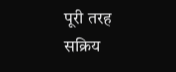पूरी तरह सक्रिय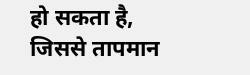हो सकता है, जिससे तापमान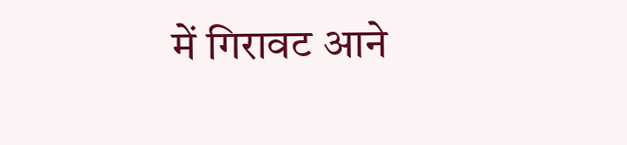में गिरावट आने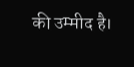की उम्मीद है।